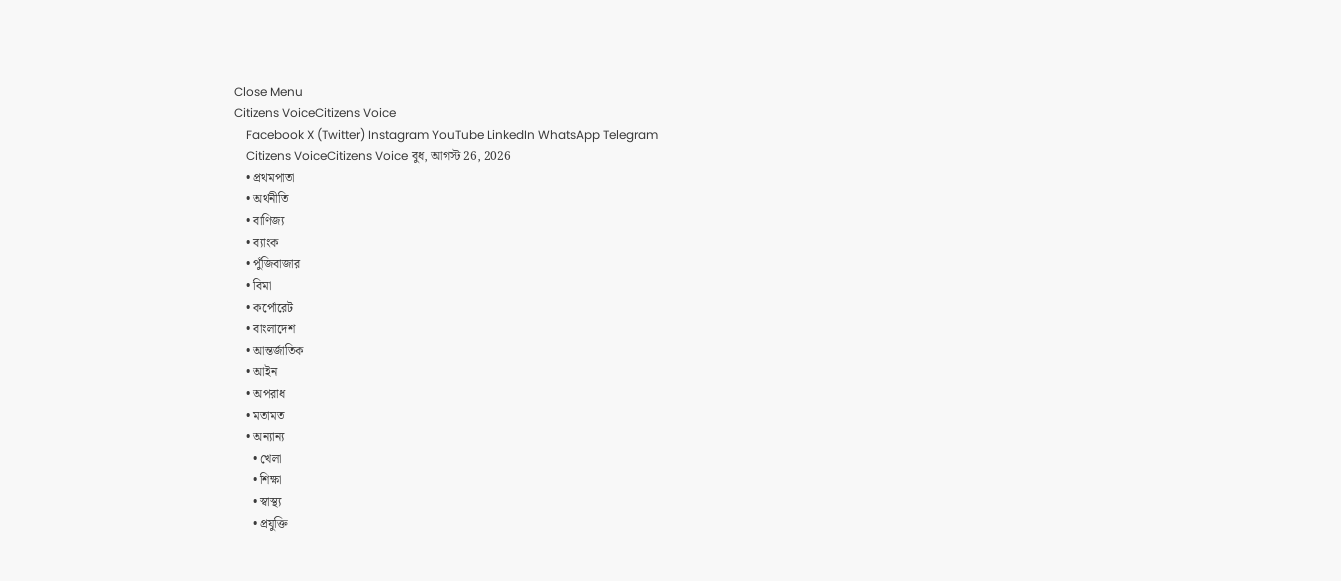Close Menu
Citizens VoiceCitizens Voice
    Facebook X (Twitter) Instagram YouTube LinkedIn WhatsApp Telegram
    Citizens VoiceCitizens Voice বুধ, আগস্ট 26, 2026
    • প্রথমপাতা
    • অর্থনীতি
    • বাণিজ্য
    • ব্যাংক
    • পুঁজিবাজার
    • বিমা
    • কর্পোরেট
    • বাংলাদেশ
    • আন্তর্জাতিক
    • আইন
    • অপরাধ
    • মতামত
    • অন্যান্য
      • খেলা
      • শিক্ষা
      • স্বাস্থ্য
      • প্রযুক্তি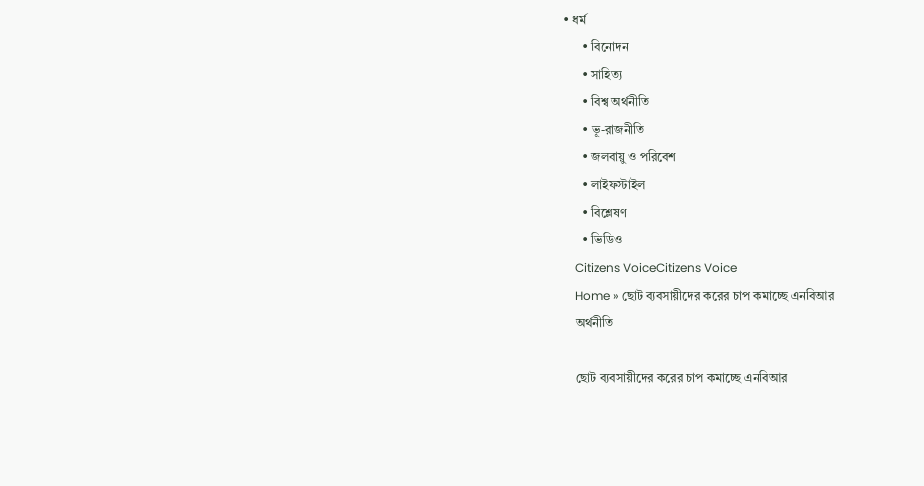• ধর্ম
      • বিনোদন
      • সাহিত্য
      • বিশ্ব অর্থনীতি
      • ভূ-রাজনীতি
      • জলবায়ু ও পরিবেশ
      • লাইফস্টাইল
      • বিশ্লেষণ
      • ভিডিও
    Citizens VoiceCitizens Voice
    Home » ছোট ব্যবসায়ীদের করের চাপ কমাচ্ছে এনবিআর
    অর্থনীতি

    ছোট ব্যবসায়ীদের করের চাপ কমাচ্ছে এনবিআর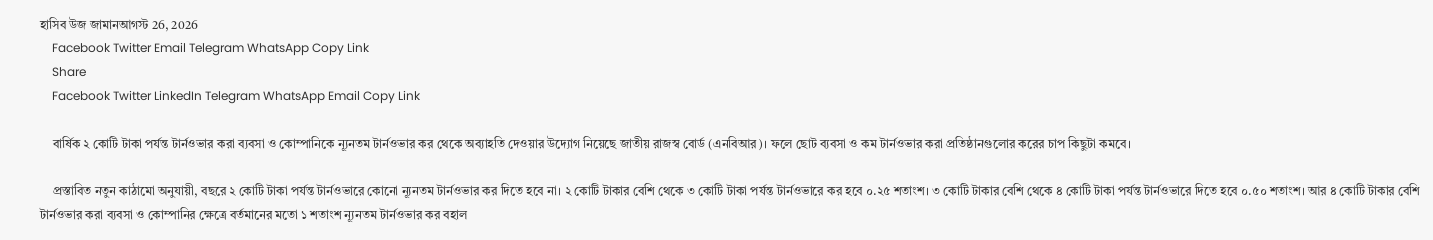হাসিব উজ জামানআগস্ট 26, 2026
    Facebook Twitter Email Telegram WhatsApp Copy Link
    Share
    Facebook Twitter LinkedIn Telegram WhatsApp Email Copy Link

    বার্ষিক ২ কোটি টাকা পর্যন্ত টার্নওভার করা ব্যবসা ও কোম্পানিকে ন্যূনতম টার্নওভার কর থেকে অব্যাহতি দেওয়ার উদ্যোগ নিয়েছে জাতীয় রাজস্ব বোর্ড (এনবিআর)। ফলে ছোট ব্যবসা ও কম টার্নওভার করা প্রতিষ্ঠানগুলোর করের চাপ কিছুটা কমবে।

    প্রস্তাবিত নতুন কাঠামো অনুযায়ী, বছরে ২ কোটি টাকা পর্যন্ত টার্নওভারে কোনো ন্যূনতম টার্নওভার কর দিতে হবে না। ২ কোটি টাকার বেশি থেকে ৩ কোটি টাকা পর্যন্ত টার্নওভারে কর হবে ০.২৫ শতাংশ। ৩ কোটি টাকার বেশি থেকে ৪ কোটি টাকা পর্যন্ত টার্নওভারে দিতে হবে ০.৫০ শতাংশ। আর ৪ কোটি টাকার বেশি টার্নওভার করা ব্যবসা ও কোম্পানির ক্ষেত্রে বর্তমানের মতো ১ শতাংশ ন্যূনতম টার্নওভার কর বহাল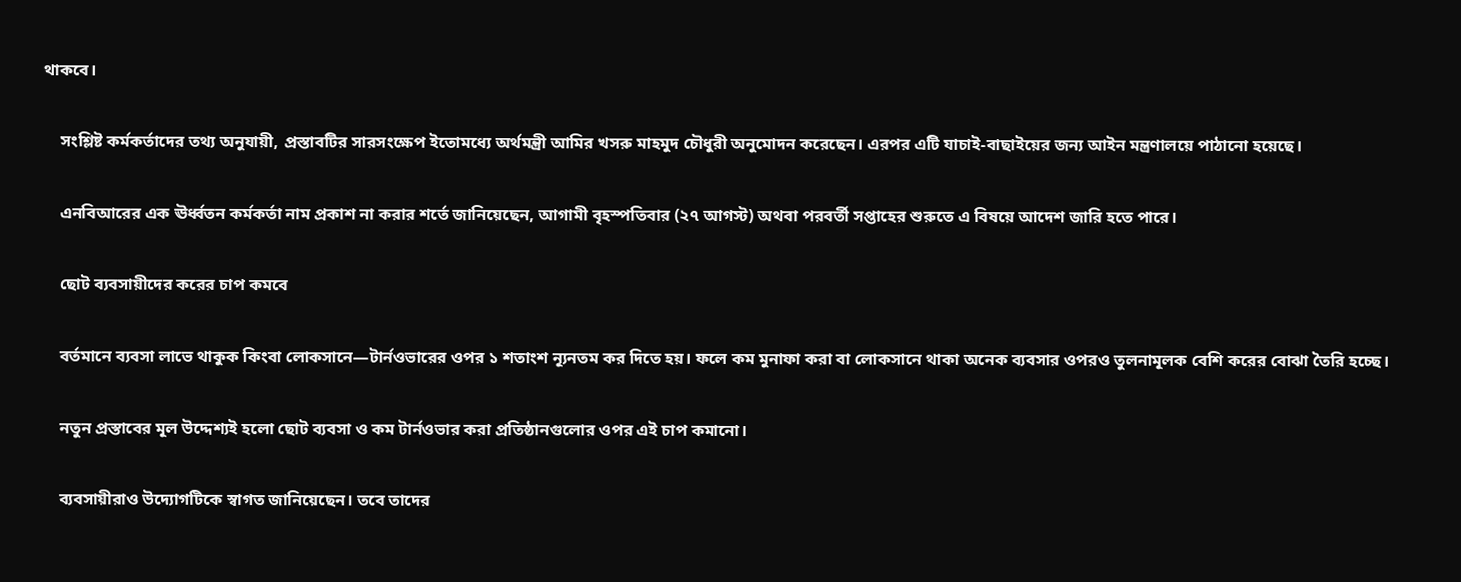থাকবে।

    সংশ্লিষ্ট কর্মকর্তাদের তথ্য অনুযায়ী, প্রস্তাবটির সারসংক্ষেপ ইতোমধ্যে অর্থমন্ত্রী আমির খসরু মাহমুদ চৌধুরী অনুমোদন করেছেন। এরপর এটি যাচাই-বাছাইয়ের জন্য আইন মন্ত্রণালয়ে পাঠানো হয়েছে।

    এনবিআরের এক ঊর্ধ্বতন কর্মকর্তা নাম প্রকাশ না করার শর্তে জানিয়েছেন, আগামী বৃহস্পতিবার (২৭ আগস্ট) অথবা পরবর্তী সপ্তাহের শুরুতে এ বিষয়ে আদেশ জারি হতে পারে।

    ছোট ব্যবসায়ীদের করের চাপ কমবে

    বর্তমানে ব্যবসা লাভে থাকুক কিংবা লোকসানে—টার্নওভারের ওপর ১ শতাংশ ন্যূনতম কর দিতে হয়। ফলে কম মুনাফা করা বা লোকসানে থাকা অনেক ব্যবসার ওপরও তুলনামূলক বেশি করের বোঝা তৈরি হচ্ছে।

    নতুন প্রস্তাবের মূল উদ্দেশ্যই হলো ছোট ব্যবসা ও কম টার্নওভার করা প্রতিষ্ঠানগুলোর ওপর এই চাপ কমানো।

    ব্যবসায়ীরাও উদ্যোগটিকে স্বাগত জানিয়েছেন। তবে তাদের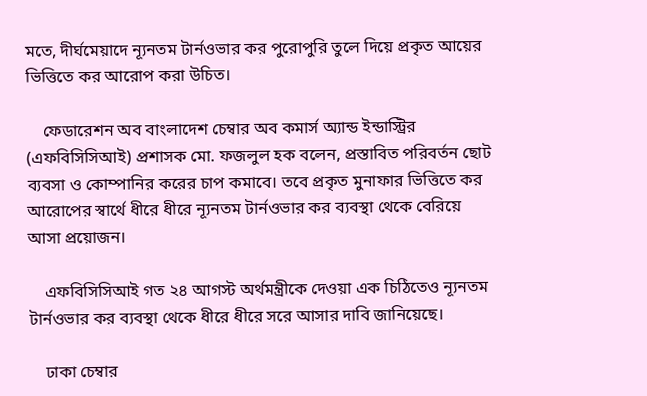মতে, দীর্ঘমেয়াদে ন্যূনতম টার্নওভার কর পুরোপুরি তুলে দিয়ে প্রকৃত আয়ের ভিত্তিতে কর আরোপ করা উচিত।

    ফেডারেশন অব বাংলাদেশ চেম্বার অব কমার্স অ্যান্ড ইন্ডাস্ট্রির (এফবিসিসিআই) প্রশাসক মো. ফজলুল হক বলেন, প্রস্তাবিত পরিবর্তন ছোট ব্যবসা ও কোম্পানির করের চাপ কমাবে। তবে প্রকৃত মুনাফার ভিত্তিতে কর আরোপের স্বার্থে ধীরে ধীরে ন্যূনতম টার্নওভার কর ব্যবস্থা থেকে বেরিয়ে আসা প্রয়োজন।

    এফবিসিসিআই গত ২৪ আগস্ট অর্থমন্ত্রীকে দেওয়া এক চিঠিতেও ন্যূনতম টার্নওভার কর ব্যবস্থা থেকে ধীরে ধীরে সরে আসার দাবি জানিয়েছে।

    ঢাকা চেম্বার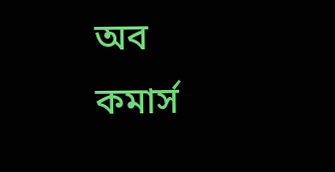অব কমার্স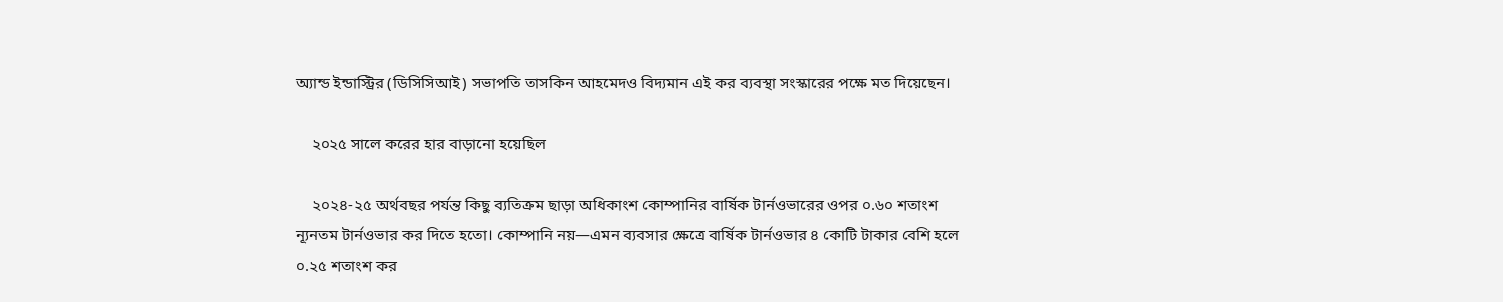অ্যান্ড ইন্ডাস্ট্রির (ডিসিসিআই) সভাপতি তাসকিন আহমেদও বিদ্যমান এই কর ব্যবস্থা সংস্কারের পক্ষে মত দিয়েছেন।

    ২০২৫ সালে করের হার বাড়ানো হয়েছিল

    ২০২৪-২৫ অর্থবছর পর্যন্ত কিছু ব্যতিক্রম ছাড়া অধিকাংশ কোম্পানির বার্ষিক টার্নওভারের ওপর ০.৬০ শতাংশ ন্যূনতম টার্নওভার কর দিতে হতো। কোম্পানি নয়—এমন ব্যবসার ক্ষেত্রে বার্ষিক টার্নওভার ৪ কোটি টাকার বেশি হলে ০.২৫ শতাংশ কর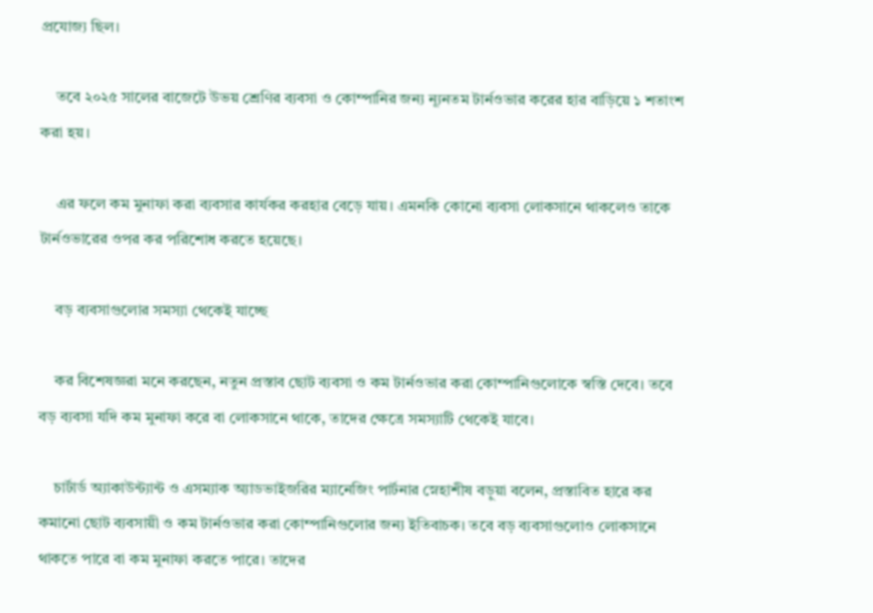প্রযোজ্য ছিল।

    তবে ২০২৫ সালের বাজেটে উভয় শ্রেণির ব্যবসা ও কোম্পানির জন্য ন্যূনতম টার্নওভার করের হার বাড়িয়ে ১ শতাংশ করা হয়।

    এর ফলে কম মুনাফা করা ব্যবসার কার্যকর করহার বেড়ে যায়। এমনকি কোনো ব্যবসা লোকসানে থাকলেও তাকে টার্নওভারের ওপর কর পরিশোধ করতে হয়েছে।

    বড় ব্যবসাগুলোর সমস্যা থেকেই যাচ্ছে

    কর বিশেষজ্ঞরা মনে করছেন, নতুন প্রস্তাব ছোট ব্যবসা ও কম টার্নওভার করা কোম্পানিগুলোকে স্বস্তি দেবে। তবে বড় ব্যবসা যদি কম মুনাফা করে বা লোকসানে থাকে, তাদের ক্ষেত্রে সমস্যাটি থেকেই যাবে।

    চার্টার্ড অ্যাকাউন্ট্যান্ট ও এসম্যাক অ্যাডভাইজরির ম্যানেজিং পার্টনার স্নেহাশীষ বড়ুয়া বলেন, প্রস্তাবিত হারে কর কমানো ছোট ব্যবসায়ী ও কম টার্নওভার করা কোম্পানিগুলোর জন্য ইতিবাচক। তবে বড় ব্যবসাগুলোও লোকসানে থাকতে পারে বা কম মুনাফা করতে পারে। তাদের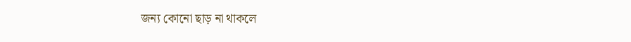জন্য কোনো ছাড় না থাকলে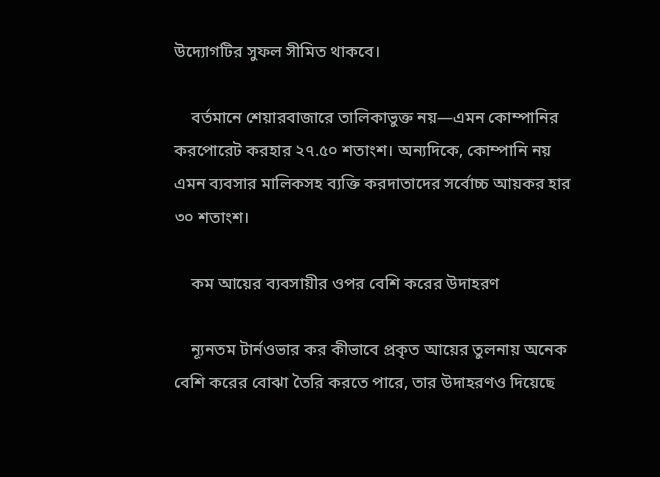উদ্যোগটির সুফল সীমিত থাকবে।

    বর্তমানে শেয়ারবাজারে তালিকাভুক্ত নয়—এমন কোম্পানির করপোরেট করহার ২৭.৫০ শতাংশ। অন্যদিকে, কোম্পানি নয় এমন ব্যবসার মালিকসহ ব্যক্তি করদাতাদের সর্বোচ্চ আয়কর হার ৩০ শতাংশ।

    কম আয়ের ব্যবসায়ীর ওপর বেশি করের উদাহরণ

    ন্যূনতম টার্নওভার কর কীভাবে প্রকৃত আয়ের তুলনায় অনেক বেশি করের বোঝা তৈরি করতে পারে, তার উদাহরণও দিয়েছে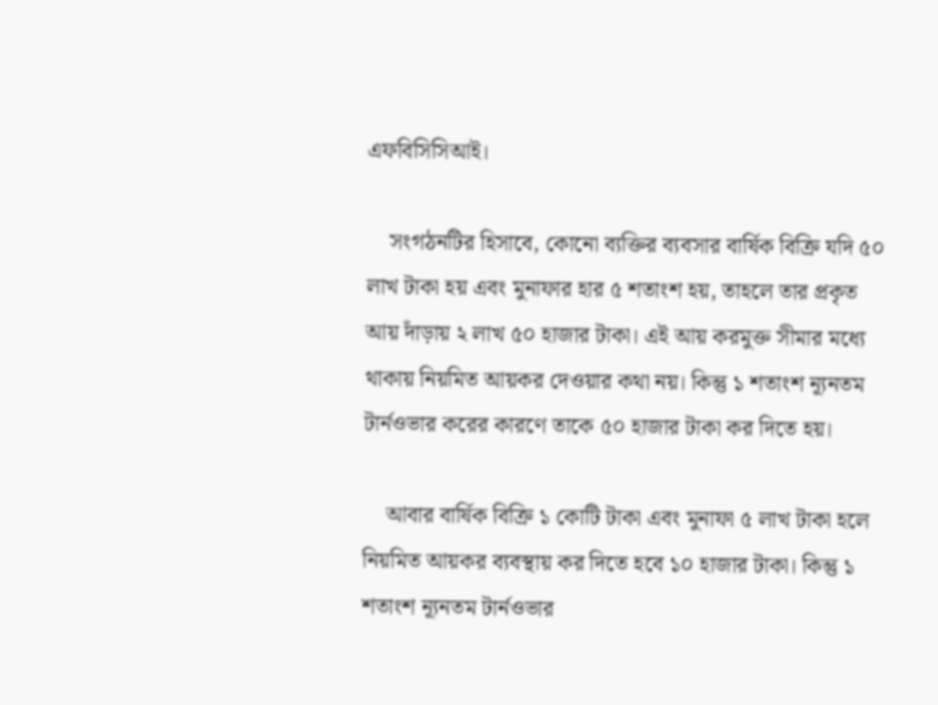এফবিসিসিআই।

    সংগঠনটির হিসাবে, কোনো ব্যক্তির ব্যবসার বার্ষিক বিক্রি যদি ৫০ লাখ টাকা হয় এবং মুনাফার হার ৫ শতাংশ হয়, তাহলে তার প্রকৃত আয় দাঁড়ায় ২ লাখ ৫০ হাজার টাকা। এই আয় করমুক্ত সীমার মধ্যে থাকায় নিয়মিত আয়কর দেওয়ার কথা নয়। কিন্তু ১ শতাংশ ন্যূনতম টার্নওভার করের কারণে তাকে ৫০ হাজার টাকা কর দিতে হয়।

    আবার বার্ষিক বিক্রি ১ কোটি টাকা এবং মুনাফা ৫ লাখ টাকা হলে নিয়মিত আয়কর ব্যবস্থায় কর দিতে হবে ১০ হাজার টাকা। কিন্তু ১ শতাংশ ন্যূনতম টার্নওভার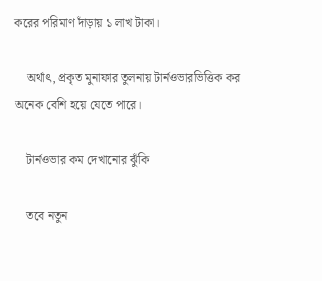করের পরিমাণ দাঁড়ায় ১ লাখ টাকা।

    অর্থাৎ, প্রকৃত মুনাফার তুলনায় টার্নওভারভিত্তিক কর অনেক বেশি হয়ে যেতে পারে।

    টার্নওভার কম দেখানোর ঝুঁকি

    তবে নতুন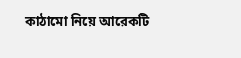কাঠামো নিয়ে আরেকটি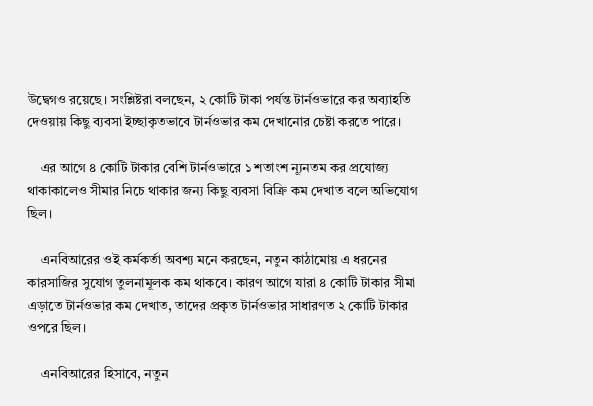উদ্বেগও রয়েছে। সংশ্লিষ্টরা বলছেন, ২ কোটি টাকা পর্যন্ত টার্নওভারে কর অব্যাহতি দেওয়ায় কিছু ব্যবসা ইচ্ছাকৃতভাবে টার্নওভার কম দেখানোর চেষ্টা করতে পারে।

    এর আগে ৪ কোটি টাকার বেশি টার্নওভারে ১ শতাংশ ন্যূনতম কর প্রযোজ্য থাকাকালেও সীমার নিচে থাকার জন্য কিছু ব্যবসা বিক্রি কম দেখাত বলে অভিযোগ ছিল।

    এনবিআরের ওই কর্মকর্তা অবশ্য মনে করছেন, নতুন কাঠামোয় এ ধরনের কারসাজির সুযোগ তুলনামূলক কম থাকবে। কারণ আগে যারা ৪ কোটি টাকার সীমা এড়াতে টার্নওভার কম দেখাত, তাদের প্রকৃত টার্নওভার সাধারণত ২ কোটি টাকার ওপরে ছিল।

    এনবিআরের হিসাবে, নতুন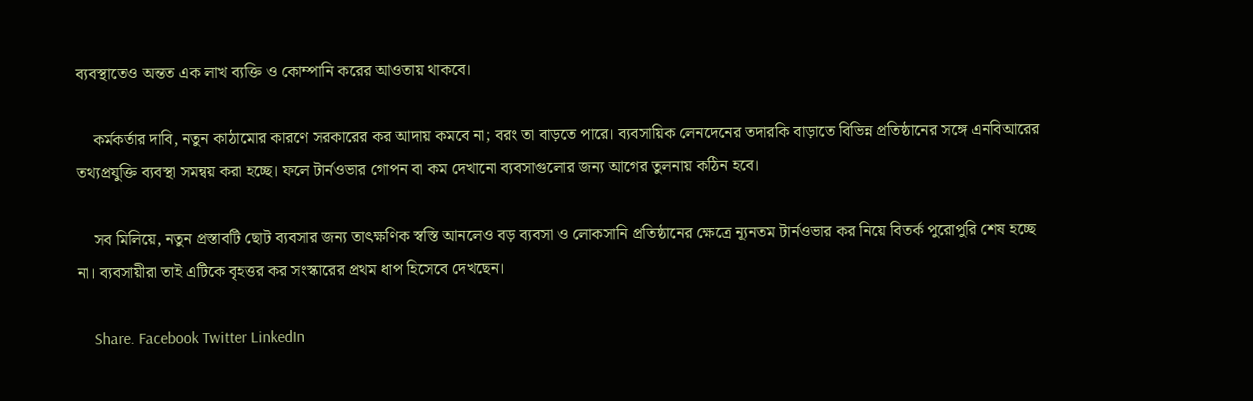ব্যবস্থাতেও অন্তত এক লাখ ব্যক্তি ও কোম্পানি করের আওতায় থাকবে।

    কর্মকর্তার দাবি, নতুন কাঠামোর কারণে সরকারের কর আদায় কমবে না; বরং তা বাড়তে পারে। ব্যবসায়িক লেনদেনের তদারকি বাড়াতে বিভিন্ন প্রতিষ্ঠানের সঙ্গে এনবিআরের তথ্যপ্রযুক্তি ব্যবস্থা সমন্বয় করা হচ্ছে। ফলে টার্নওভার গোপন বা কম দেখানো ব্যবসাগুলোর জন্য আগের তুলনায় কঠিন হবে।

    সব মিলিয়ে, নতুন প্রস্তাবটি ছোট ব্যবসার জন্য তাৎক্ষণিক স্বস্তি আনলেও বড় ব্যবসা ও লোকসানি প্রতিষ্ঠানের ক্ষেত্রে ন্যূনতম টার্নওভার কর নিয়ে বিতর্ক পুরোপুরি শেষ হচ্ছে না। ব্যবসায়ীরা তাই এটিকে বৃহত্তর কর সংস্কারের প্রথম ধাপ হিসেবে দেখছেন।

    Share. Facebook Twitter LinkedIn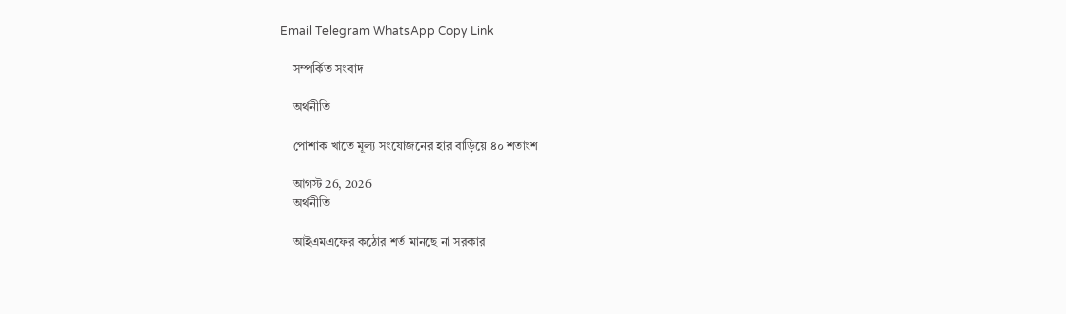Email Telegram WhatsApp Copy Link

    সম্পর্কিত সংবাদ

    অর্থনীতি

    পোশাক খাতে মূল্য সংযোজনের হার বাড়িয়ে ৪০ শতাংশ

    আগস্ট 26, 2026
    অর্থনীতি

    আইএমএফের কঠোর শর্ত মানছে না সরকার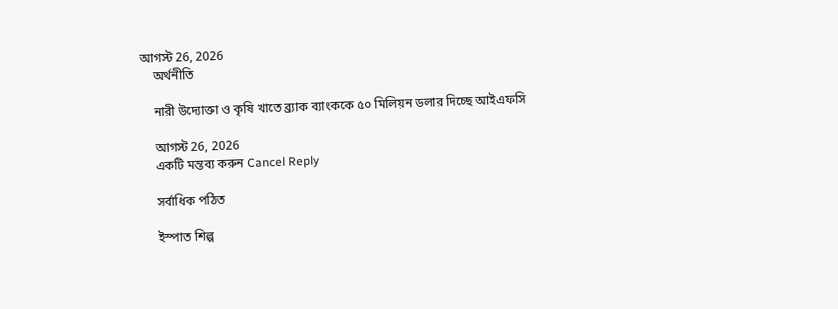আগস্ট 26, 2026
    অর্থনীতি

    নারী উদ্যোক্তা ও কৃষি খাতে ব্র্যাক ব্যাংককে ৫০ মিলিয়ন ডলার দিচ্ছে আইএফসি

    আগস্ট 26, 2026
    একটি মন্তব্য করুন Cancel Reply

    সর্বাধিক পঠিত

    ইস্পাত শিল্প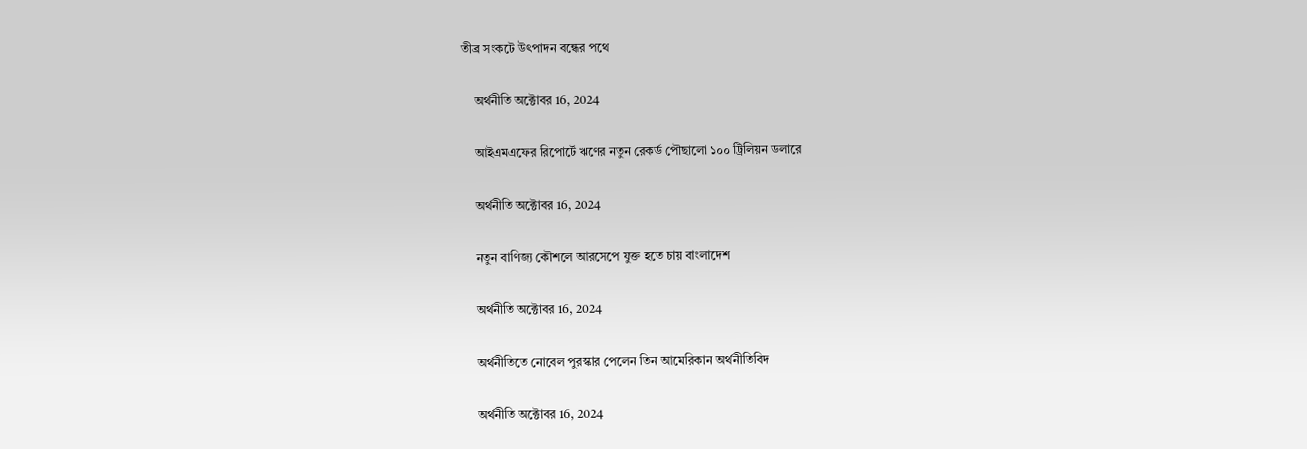তীব্র সংকটে উৎপাদন বন্ধের পথে

    অর্থনীতি অক্টোবর 16, 2024

    আইএমএফের রিপোর্টে ঋণের নতুন রেকর্ড পৌছালো ১০০ ট্রিলিয়ন ডলারে

    অর্থনীতি অক্টোবর 16, 2024

    নতুন বাণিজ্য কৌশলে আরসেপে যুক্ত হতে চায় বাংলাদেশ

    অর্থনীতি অক্টোবর 16, 2024

    অর্থনীতিতে নোবেল পুরস্কার পেলেন তিন আমেরিকান অর্থনীতিবিদ

    অর্থনীতি অক্টোবর 16, 2024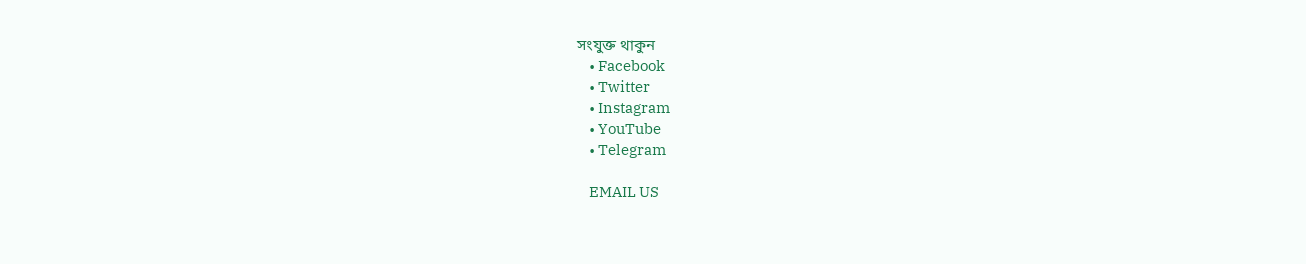সংযুক্ত থাকুন
    • Facebook
    • Twitter
    • Instagram
    • YouTube
    • Telegram

    EMAIL US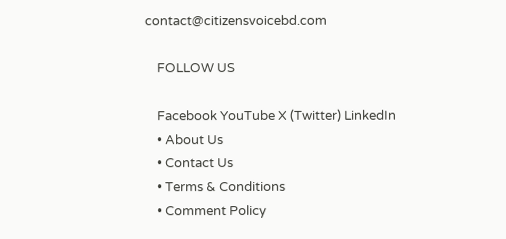contact@citizensvoicebd.com

    FOLLOW US

    Facebook YouTube X (Twitter) LinkedIn
    • About Us
    • Contact Us
    • Terms & Conditions
    • Comment Policy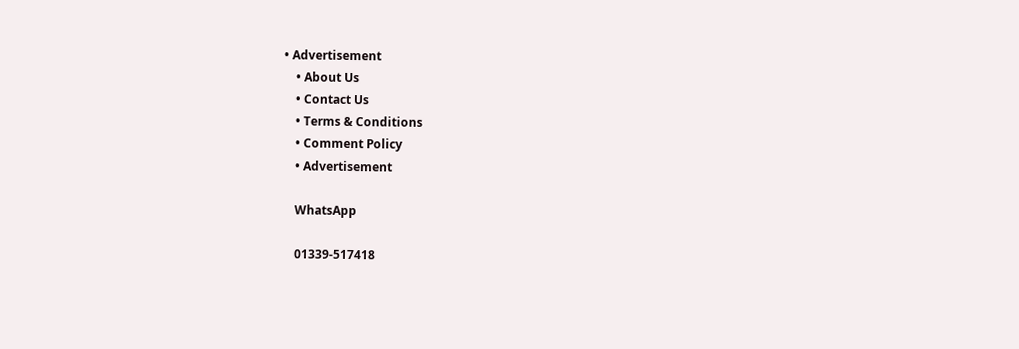• Advertisement
    • About Us
    • Contact Us
    • Terms & Conditions
    • Comment Policy
    • Advertisement

    WhatsApp

    01339-517418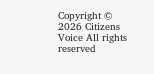Copyright © 2026 Citizens Voice All rights reserved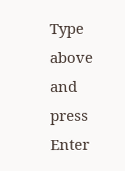Type above and press Enter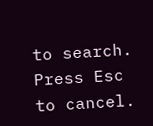to search. Press Esc to cancel.